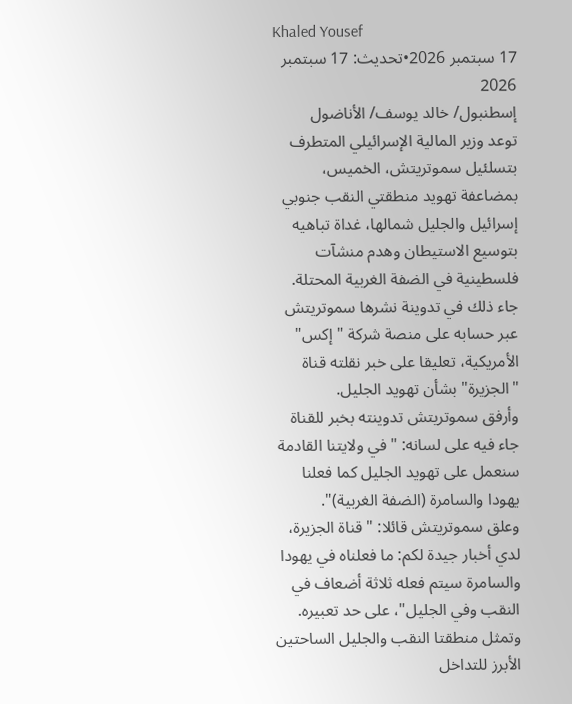Khaled Yousef
17 سبتمبر 2026•تحديث: 17 سبتمبر 2026
إسطنبول/ خالد يوسف/ الأناضول
توعد وزير المالية الإسرائيلي المتطرف بتسلئيل سموتريتش، الخميس، بمضاعفة تهويد منطقتي النقب جنوبي إسرائيل والجليل شمالها، غداة تباهيه بتوسيع الاستيطان وهدم منشآت فلسطينية في الضفة الغربية المحتلة.
جاء ذلك في تدوينة نشرها سموتريتش عبر حسابه على منصة شركة "إكس" الأمريكية، تعليقا على خبر نقلته قناة "الجزيرة" بشأن تهويد الجليل.
وأرفق سموتريتش تدوينته بخبر للقناة جاء فيه على لسانه: "في ولايتنا القادمة سنعمل على تهويد الجليل كما فعلنا يهودا والسامرة (الضفة الغربية)".
وعلق سموتريتش قائلا: "قناة الجزيرة، لدي أخبار جيدة لكم: ما فعلناه في يهودا والسامرة سيتم فعله ثلاثة أضعاف في النقب وفي الجليل"، على حد تعبيره.
وتمثل منطقتا النقب والجليل الساحتين الأبرز للتداخل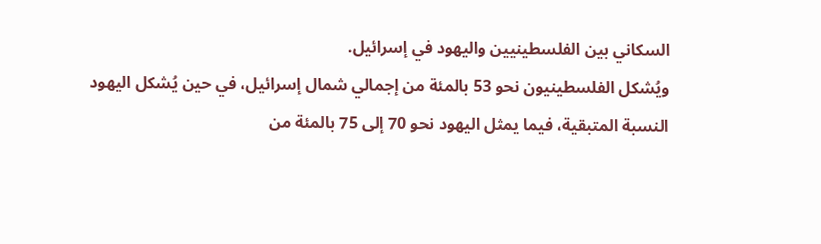السكاني بين الفلسطينيين واليهود في إسرائيل.
ويُشكل الفلسطينيون نحو 53 بالمئة من إجمالي شمال إسرائيل، في حين يُشكل اليهود النسبة المتبقية، فيما يمثل اليهود نحو 70 إلى 75 بالمئة من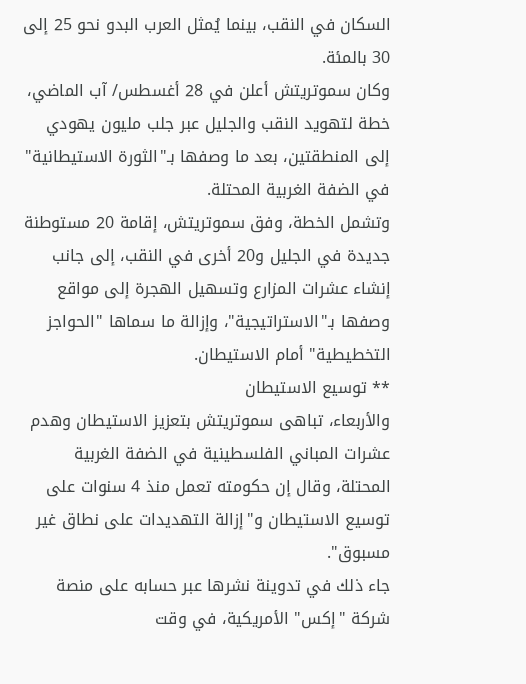السكان في النقب، بينما يُمثل العرب البدو نحو 25 إلى 30 بالمئة.
وكان سموتريتش أعلن في 28 أغسطس/ آب الماضي، خطة لتهويد النقب والجليل عبر جلب مليون يهودي إلى المنطقتين، بعد ما وصفها بـ"الثورة الاستيطانية" في الضفة الغربية المحتلة.
وتشمل الخطة، وفق سموتريتش، إقامة 20 مستوطنة جديدة في الجليل و20 أخرى في النقب، إلى جانب إنشاء عشرات المزارع وتسهيل الهجرة إلى مواقع وصفها بـ"الاستراتيجية"، وإزالة ما سماها "الحواجز التخطيطية" أمام الاستيطان.
** توسيع الاستيطان
والأربعاء، تباهى سموتريتش بتعزيز الاستيطان وهدم عشرات المباني الفلسطينية في الضفة الغربية المحتلة، وقال إن حكومته تعمل منذ 4 سنوات على توسيع الاستيطان و"إزالة التهديدات على نطاق غير مسبوق".
جاء ذلك في تدوينة نشرها عبر حسابه على منصة شركة "إكس" الأمريكية، في وقت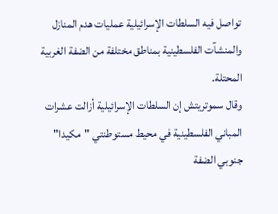تواصل فيه السلطات الإسرائيلية عمليات هدم المنازل والمنشآت الفلسطينية بمناطق مختلفة من الضفة الغربية المحتلة.
وقال سموتريتش إن السلطات الإسرائيلية أزالت عشرات المباني الفلسطينية في محيط مستوطنتي "مكيدا" جنوبي الضفة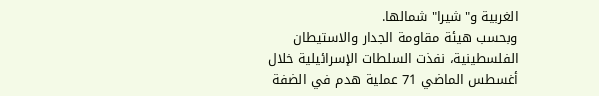الغربية و"شيرا" شمالها.
وبحسب هيئة مقاومة الجدار والاستيطان الفلسطينية، نفذت السلطات الإسرائيلية خلال أغسطس الماضي 71 عملية هدم في الضفة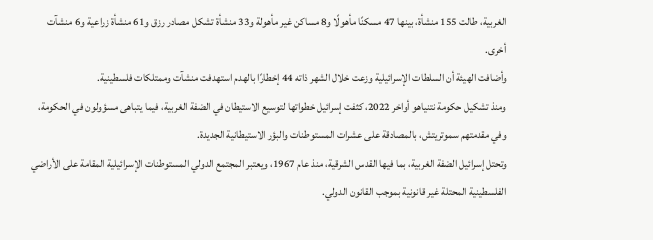الغربية، طالت 155 منشأة، بينها 47 مسكنًا مأهولًا و8 مساكن غير مأهولة و33 منشأة تشكل مصادر رزق و61 منشأة زراعية و6 منشآت أخرى.
وأضافت الهيئة أن السلطات الإسرائيلية وزعت خلال الشهر ذاته 44 إخطارًا بالهدم استهدفت منشآت وممتلكات فلسطينية.
ومنذ تشكيل حكومة نتنياهو أواخر 2022، كثفت إسرائيل خطواتها لتوسيع الاستيطان في الضفة الغربية، فيما يتباهى مسؤولون في الحكومة، وفي مقدمتهم سموتريتش، بالمصادقة على عشرات المستوطنات والبؤر الاستيطانية الجديدة.
وتحتل إسرائيل الضفة الغربية، بما فيها القدس الشرقية، منذ عام 1967، ويعتبر المجتمع الدولي المستوطنات الإسرائيلية المقامة على الأراضي الفلسطينية المحتلة غير قانونية بموجب القانون الدولي.